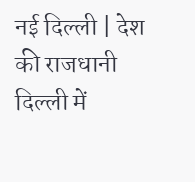नई दिल्ली | देश की राजधानी दिल्ली में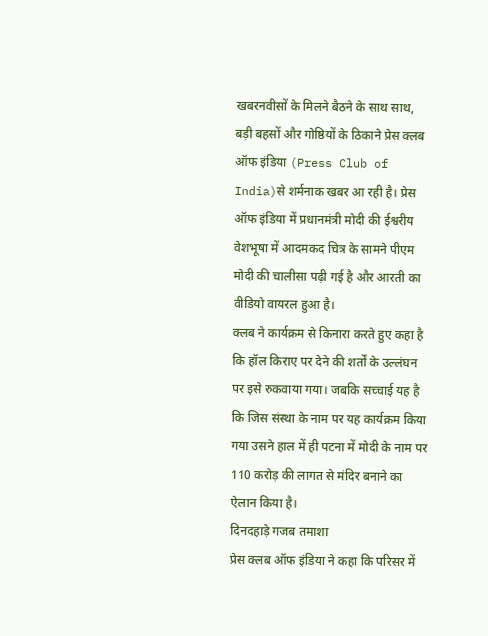खबरनवीसों के मिलने बैठने के साथ साथ, बड़ी बहसों और गोष्ठियों के ठिकाने प्रेस क्लब ऑफ इंडिया (Press Club of India)से शर्मनाक खबर आ रही है। प्रेस ऑफ इंडिया में प्रधानमंत्री मोदी की ईश्वरीय वेशभूषा में आदमकद चित्र के सामने पीएम मोदी की चालीसा पढ़ी गई है और आरती का वीडियो वायरल हुआ है।
क्लब ने कार्यक्रम से किनारा करते हुए कहा है कि हॉल किराए पर देने की शर्तों के उल्लंघन पर इसे रुकवाया गया। जबकि सच्चाई यह है कि जिस संस्था के नाम पर यह कार्यक्रम किया गया उसने हाल में ही पटना में मोदी के नाम पर 110 करोड़ की लागत से मंदिर बनाने का ऐलान किया है।
दिनदहाड़े गजब तमाशा
प्रेस क्लब ऑफ इंडिया ने कहा कि परिसर में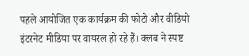पहले आयोजित एक कार्यक्रम की फोटो और वीडियो इंटरनेट मीडिया पर वायरल हो रहे हैं। क्लब ने स्पष्ट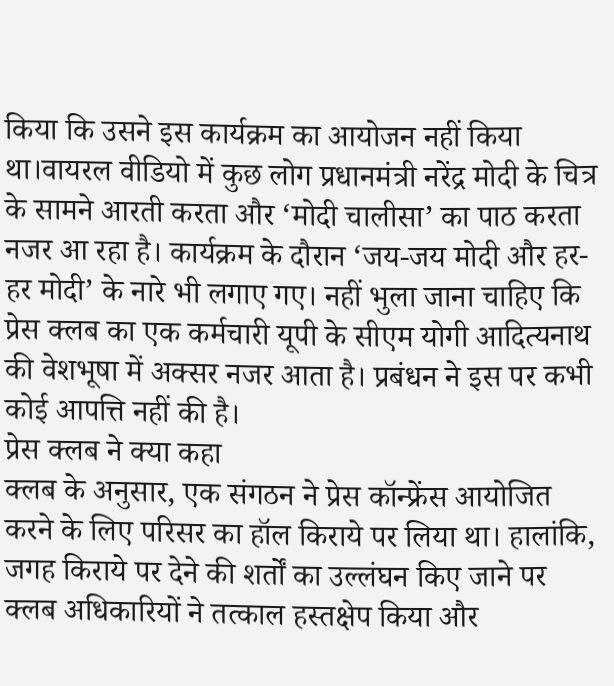किया कि उसने इस कार्यक्रम का आयोजन नहीं किया था।वायरल वीडियो में कुछ लोग प्रधानमंत्री नरेंद्र मोदी के चित्र के सामने आरती करता और ‘मोदी चालीसा’ का पाठ करता नजर आ रहा है। कार्यक्रम के दौरान ‘जय-जय मोदी और हर-हर मोदी’ के नारे भी लगाए गए। नहीं भुला जाना चाहिए कि प्रेस क्लब का एक कर्मचारी यूपी के सीएम योगी आदित्यनाथ की वेशभूषा में अक्सर नजर आता है। प्रबंधन ने इस पर कभी कोई आपत्ति नहीं की है।
प्रेस क्लब ने क्या कहा
क्लब के अनुसार, एक संगठन ने प्रेस कॉन्फ्रेंस आयोजित करने के लिए परिसर का हॉल किराये पर लिया था। हालांकि, जगह किराये पर देने की शर्तों का उल्लंघन किए जाने पर क्लब अधिकारियों ने तत्काल हस्तक्षेप किया और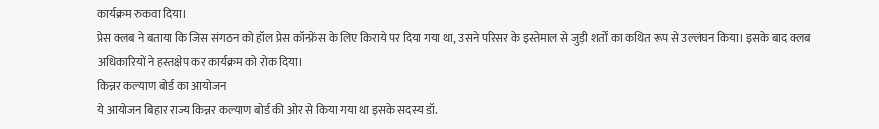कार्यक्रम रुकवा दिया।
प्रेस क्लब ने बताया कि जिस संगठन को हॉल प्रेस कॉन्फ्रेंस के लिए किराये पर दिया गया था, उसने परिसर के इस्तेमाल से जुड़ी शर्तों का कथित रूप से उल्लंघन किया। इसके बाद क्लब अधिकारियों ने हस्तक्षेप कर कार्यक्रम को रोक दिया।
किन्नर कल्याण बोर्ड का आयोजन
ये आयोजन बिहार राज्य किन्नर कल्याण बोर्ड की ओर से किया गया था इसके सदस्य डॉ.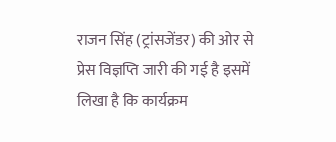राजन सिंह (ट्रांसजेंडर) की ओर से प्रेस विज्ञप्ति जारी की गई है इसमें लिखा है कि कार्यक्रम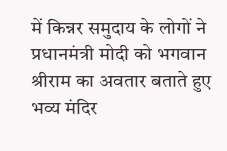में किन्नर समुदाय के लोगों ने प्रधानमंत्री मोदी को भगवान श्रीराम का अवतार बताते हुए भव्य मंदिर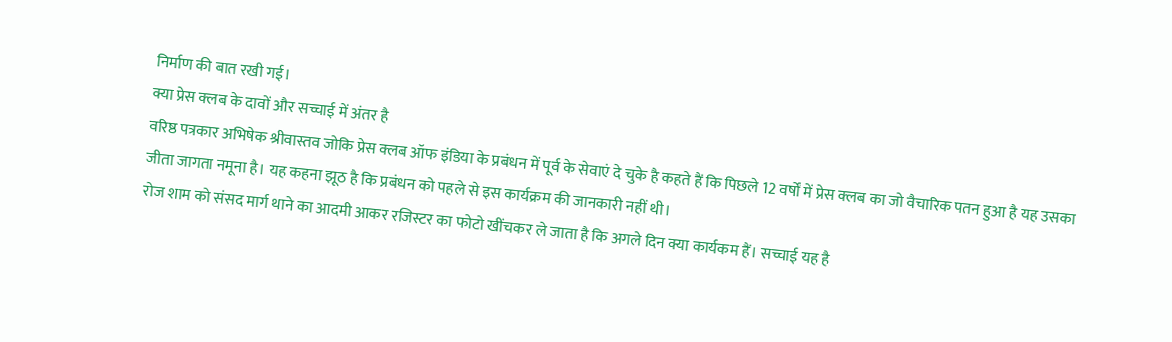निर्माण की बात रखी गई।
क्या प्रेस क्लब के दावों और सच्चाई में अंतर है
वरिष्ठ पत्रकार अभिषेक श्रीवास्तव जोकि प्रेस क्लब ऑफ इंडिया के प्रबंधन में पूर्व के सेवाएं दे चुके है कहते हैं कि पिछले 12 वर्षों में प्रेस क्लब का जो वैचारिक पतन हुआ है यह उसका जीता जागता नमूना है। यह कहना झूठ है कि प्रबंधन को पहले से इस कार्यक्रम की जानकारी नहीं थी।
रोज शाम को संसद मार्ग थाने का आदमी आकर रजिस्टर का फोटो खींचकर ले जाता है कि अगले दिन क्या कार्यकम हैं। सच्चाई यह है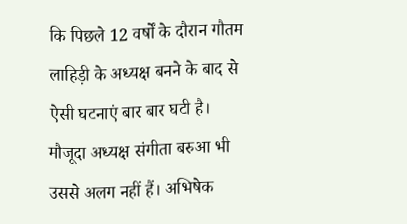कि पिछले 12 वर्षों के दौरान गौतम लाहिड़ी के अध्यक्ष बनने के बाद से ऐसी घटनाएं बार बार घटी है।
मौजूदा अध्यक्ष संगीता बरुआ भी उससे अलग नहीं हैं। अभिषेक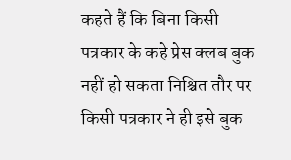कहते हैं कि बिना किसी पत्रकार के कहे प्रेस क्लब बुक नहीं हो सकता निश्चित तौर पर किसी पत्रकार ने ही इसे बुक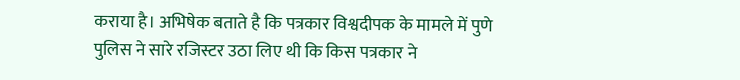कराया है। अभिषेक बताते है कि पत्रकार विश्वदीपक के मामले में पुणे पुलिस ने सारे रजिस्टर उठा लिए थी कि किस पत्रकार ने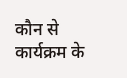कौन से कार्यक्रम के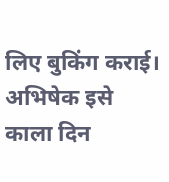लिए बुकिंग कराई। अभिषेक इसे काला दिन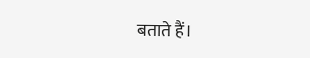बताते हैं।